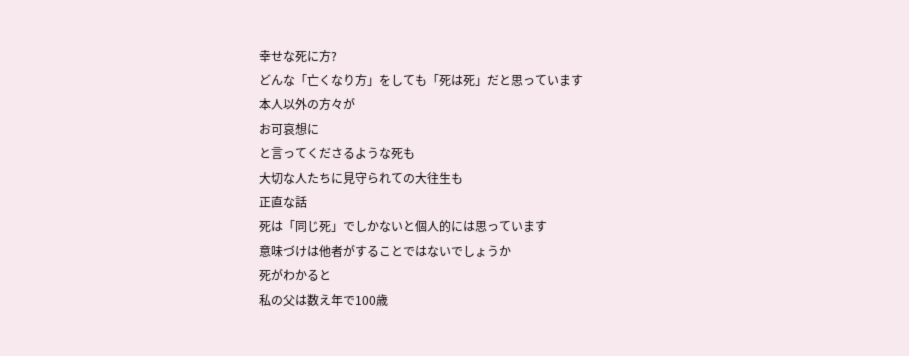幸せな死に方?
どんな「亡くなり方」をしても「死は死」だと思っています
本人以外の方々が
お可哀想に
と言ってくださるような死も
大切な人たちに見守られての大往生も
正直な話
死は「同じ死」でしかないと個人的には思っています
意味づけは他者がすることではないでしょうか
死がわかると
私の父は数え年で100歳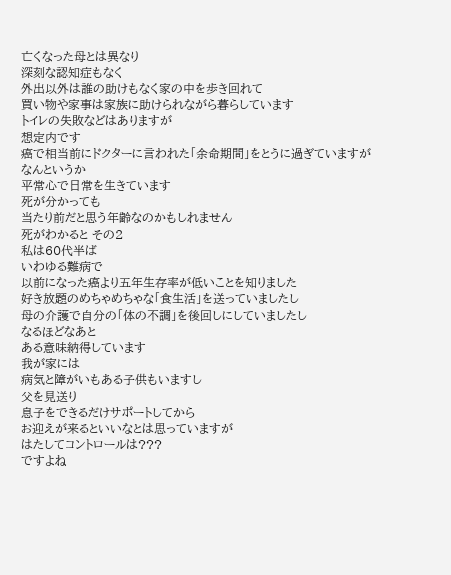亡くなった母とは異なり
深刻な認知症もなく
外出以外は誰の助けもなく家の中を歩き回れて
買い物や家事は家族に助けられながら暮らしています
トイレの失敗などはありますが
想定内です
癌で相当前にドクターに言われた「余命期間」をとうに過ぎていますが
なんというか
平常心で日常を生きています
死が分かっても
当たり前だと思う年齢なのかもしれません
死がわかると その2
私は60代半ば
いわゆる難病で
以前になった癌より五年生存率が低いことを知りました
好き放題のめちゃめちゃな「食生活」を送っていましたし
母の介護で自分の「体の不調」を後回しにしていましたし
なるほどなあと
ある意味納得しています
我が家には
病気と障がいもある子供もいますし
父を見送り
息子をできるだけサポートしてから
お迎えが来るといいなとは思っていますが
はたしてコントロールは???
ですよね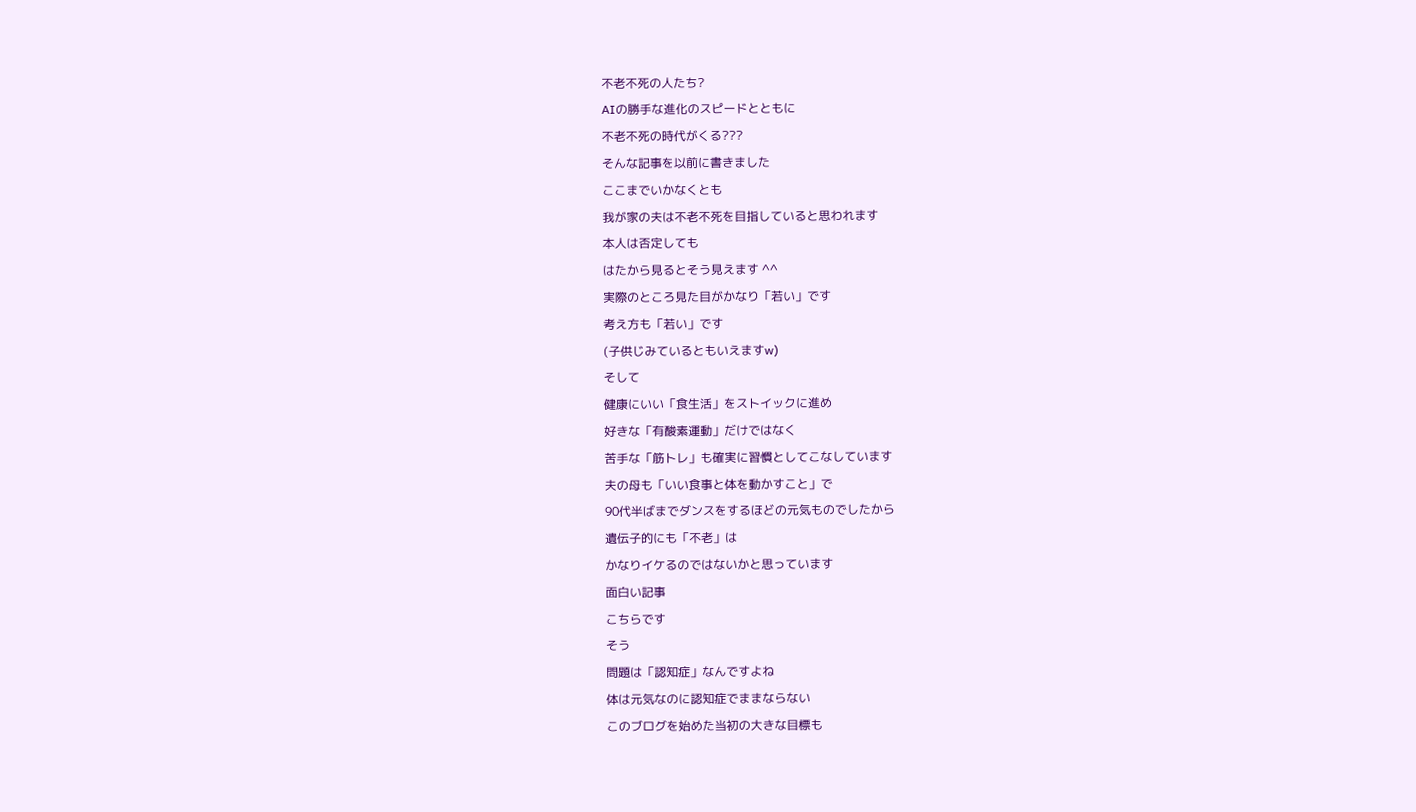不老不死の人たち?
AIの勝手な進化のスピードとともに
不老不死の時代がくる???
そんな記事を以前に書きました
ここまでいかなくとも
我が家の夫は不老不死を目指していると思われます
本人は否定しても
はたから見るとそう見えます ^^
実際のところ見た目がかなり「若い」です
考え方も「若い」です
(子供じみているともいえますw)
そして
健康にいい「食生活」をストイックに進め
好きな「有酸素運動」だけではなく
苦手な「筋トレ」も確実に習慣としてこなしています
夫の母も「いい食事と体を動かすこと」で
90代半ばまでダンスをするほどの元気ものでしたから
遺伝子的にも「不老」は
かなりイケるのではないかと思っています
面白い記事
こちらです
そう
問題は「認知症」なんですよね
体は元気なのに認知症でままならない
このブログを始めた当初の大きな目標も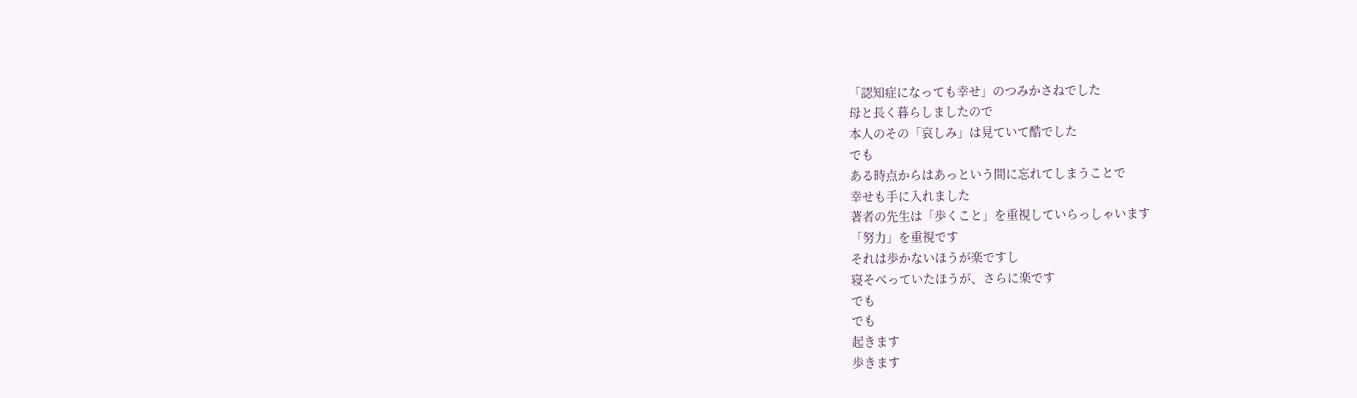「認知症になっても幸せ」のつみかさねでした
母と長く暮らしましたので
本人のその「哀しみ」は見ていて酷でした
でも
ある時点からはあっという間に忘れてしまうことで
幸せも手に入れました
著者の先生は「歩くこと」を重視していらっしゃいます
「努力」を重視です
それは歩かないほうが楽ですし
寝そべっていたほうが、さらに楽です
でも
でも
起きます
歩きます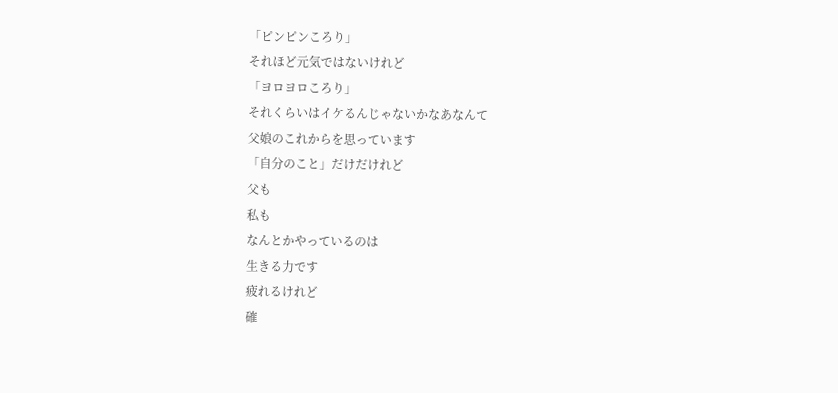「ピンピンころり」
それほど元気ではないけれど
「ヨロヨロころり」
それくらいはイケるんじゃないかなあなんて
父娘のこれからを思っています
「自分のこと」だけだけれど
父も
私も
なんとかやっているのは
生きる力です
疲れるけれど
確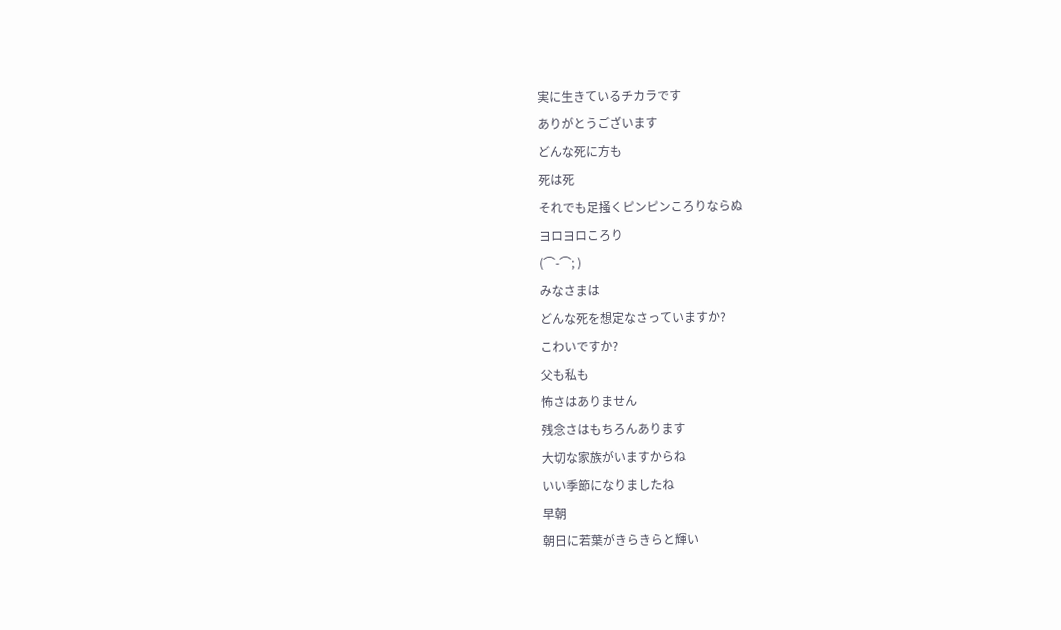実に生きているチカラです
ありがとうございます
どんな死に方も
死は死
それでも足掻くピンピンころりならぬ
ヨロヨロころり
(⌒-⌒; )
みなさまは
どんな死を想定なさっていますか?
こわいですか?
父も私も
怖さはありません
残念さはもちろんあります
大切な家族がいますからね
いい季節になりましたね
早朝
朝日に若葉がきらきらと輝い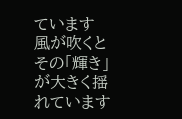ています
風が吹くとその「輝き」が大きく揺れています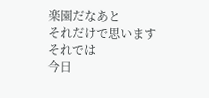楽園だなあと
それだけで思います
それでは
今日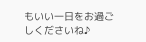もいい一日をお過ごしくださいね♪